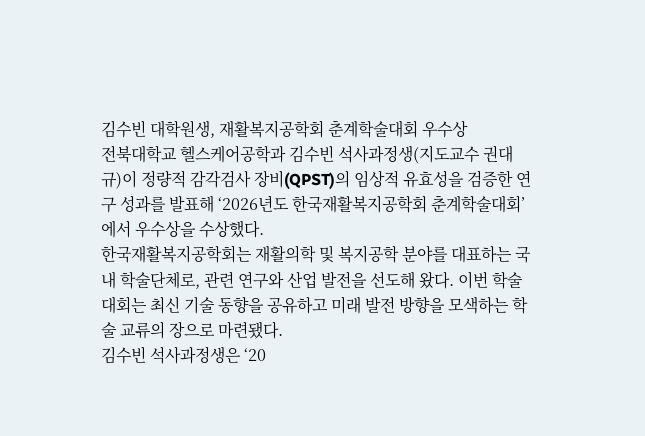김수빈 대학원생, 재활복지공학회 춘계학술대회 우수상
전북대학교 헬스케어공학과 김수빈 석사과정생(지도교수 권대규)이 정량적 감각검사 장비(QPST)의 임상적 유효성을 검증한 연구 성과를 발표해 ‘2026년도 한국재활복지공학회 춘계학술대회’에서 우수상을 수상했다.
한국재활복지공학회는 재활의학 및 복지공학 분야를 대표하는 국내 학술단체로, 관련 연구와 산업 발전을 선도해 왔다. 이번 학술대회는 최신 기술 동향을 공유하고 미래 발전 방향을 모색하는 학술 교류의 장으로 마련됐다.
김수빈 석사과정생은 ‘20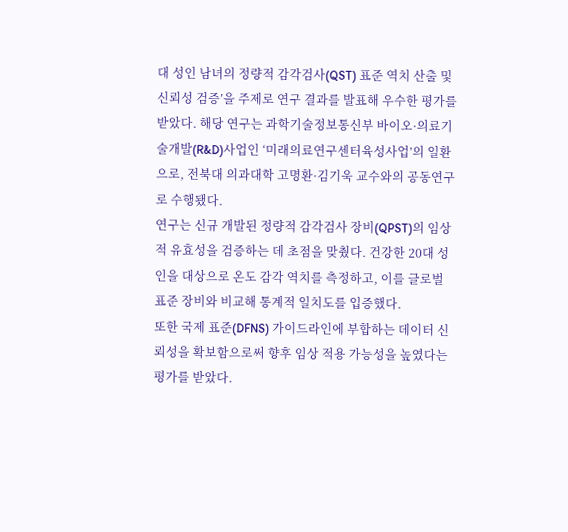대 성인 남녀의 정량적 감각검사(QST) 표준 역치 산출 및 신뢰성 검증’을 주제로 연구 결과를 발표해 우수한 평가를 받았다. 해당 연구는 과학기술정보통신부 바이오·의료기술개발(R&D)사업인 ‘미래의료연구센터육성사업’의 일환으로, 전북대 의과대학 고명환·김기욱 교수와의 공동연구로 수행됐다.
연구는 신규 개발된 정량적 감각검사 장비(QPST)의 임상적 유효성을 검증하는 데 초점을 맞췄다. 건강한 20대 성인을 대상으로 온도 감각 역치를 측정하고, 이를 글로벌 표준 장비와 비교해 통계적 일치도를 입증했다.
또한 국제 표준(DFNS) 가이드라인에 부합하는 데이터 신뢰성을 확보함으로써 향후 임상 적용 가능성을 높였다는 평가를 받았다.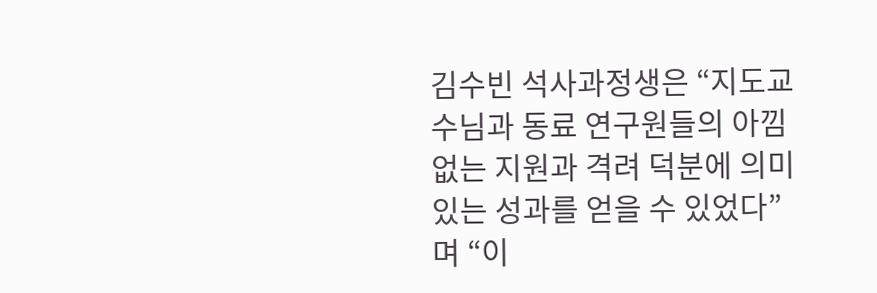김수빈 석사과정생은 “지도교수님과 동료 연구원들의 아낌없는 지원과 격려 덕분에 의미 있는 성과를 얻을 수 있었다”며 “이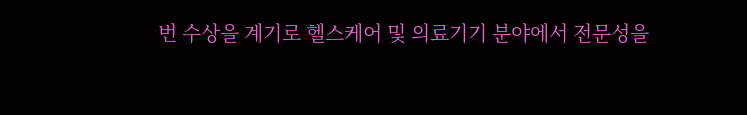번 수상을 계기로 헬스케어 및 의료기기 분야에서 전문성을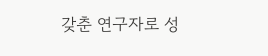갖춘 연구자로 성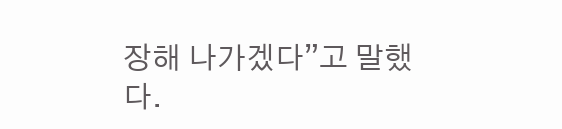장해 나가겠다”고 말했다.